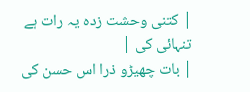| کتنی وحشت زدہ یہ رات ہے تنہائی کی |
| بات چھیڑو ذرا اس حسن کی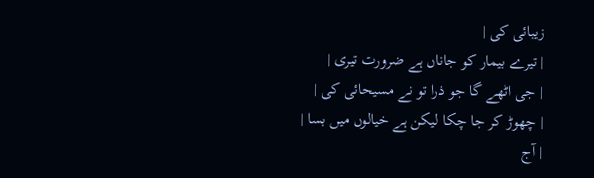زیبائی کی |
| تیرے بیمار کو جاناں ہے ضرورت تیری |
| جی اٹھے گا جو ذرا تو نے مسیحائی کی |
| چھوڑ کر جا چکا لیکن ہے خیالوں میں بسا |
| آج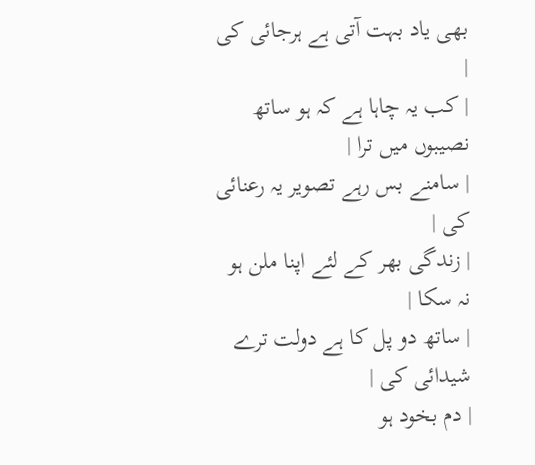بھی یاد بہت آتی ہے ہرجائی کی |
| کب یہ چاہا ہے کہ ہو ساتھ نصیبوں میں ترا |
| سامنے بس رہے تصویر یہ رعنائی کی |
| زندگی بھر کے لئے اپنا ملن ہو نہ سکا |
| ساتھ دو پل کا ہے دولت ترے شیدائی کی |
| دم بخود ہو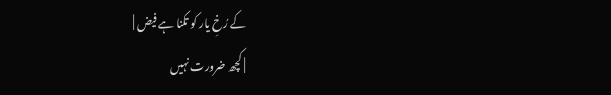کے رُخِ یار کو تکنا ہے فیض |
| کچھ ضرورت نہیں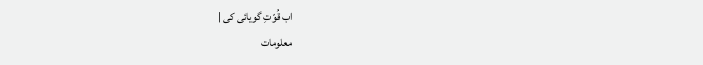اب قُوّتِ گویائی کی |
معلومات